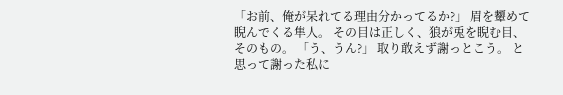「お前、俺が呆れてる理由分かってるか?」 眉を顰めて睨んでくる隼人。 その目は正しく、狼が兎を睨む目、そのもの。 「う、うん?」 取り敢えず謝っとこう。 と思って謝った私に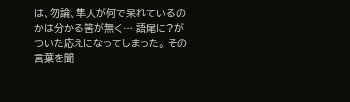は、勿論、隼人が何で呆れているのかは分かる筈が無く… 語尾に?がついた応えになってしまった。 その言葉を聞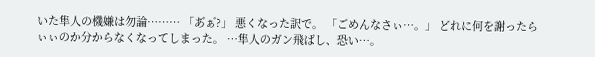いた隼人の機嫌は勿論……… 「あ゙ぁ゙?」 悪くなった訳で。 「ごめんなさぃ…。」 どれに何を謝ったらぃぃのか分からなくなってしまった。 …隼人のガン飛ばし、恐い…。